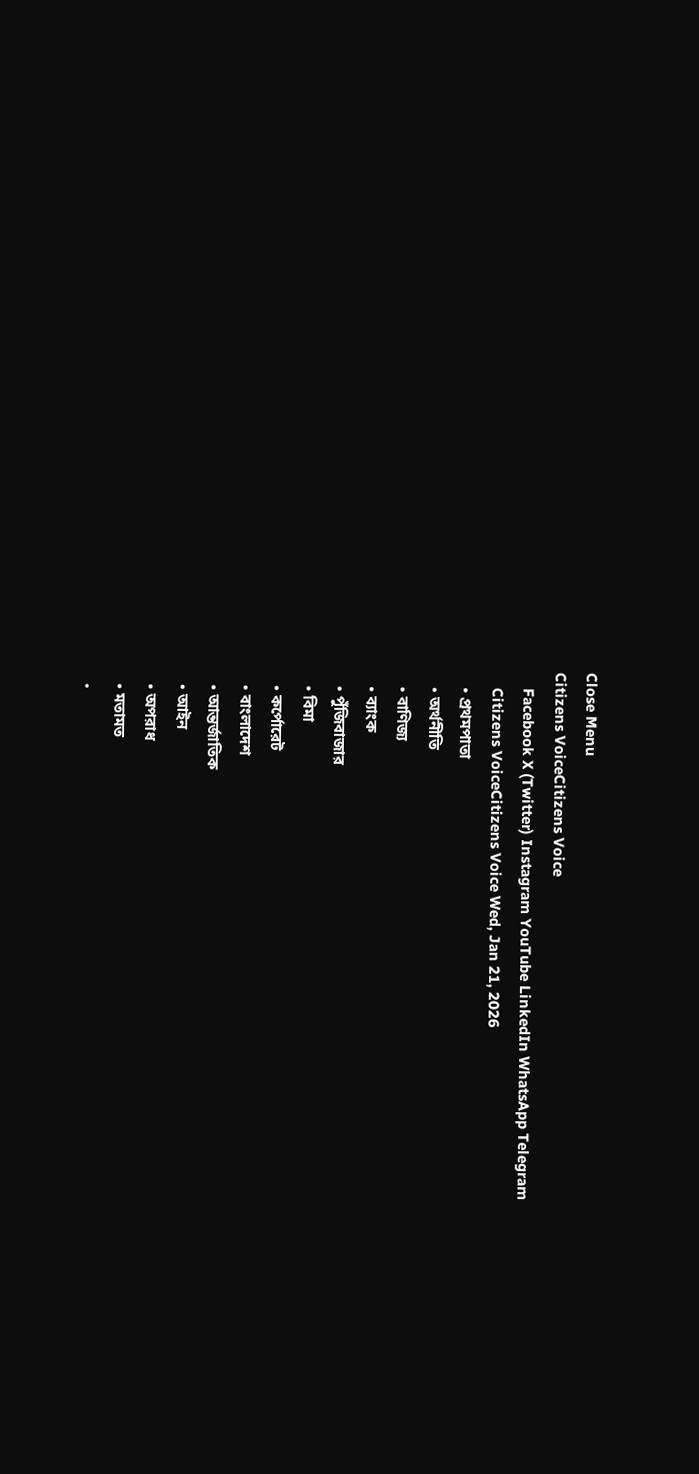Close Menu
Citizens VoiceCitizens Voice
    Facebook X (Twitter) Instagram YouTube LinkedIn WhatsApp Telegram
    Citizens VoiceCitizens Voice Wed, Jan 21, 2026
    • প্রথমপাতা
    • অর্থনীতি
    • বাণিজ্য
    • ব্যাংক
    • পুঁজিবাজার
    • বিমা
    • কর্পোরেট
    • বাংলাদেশ
    • আন্তর্জাতিক
    • আইন
    • অপরাধ
    • মতামত
    •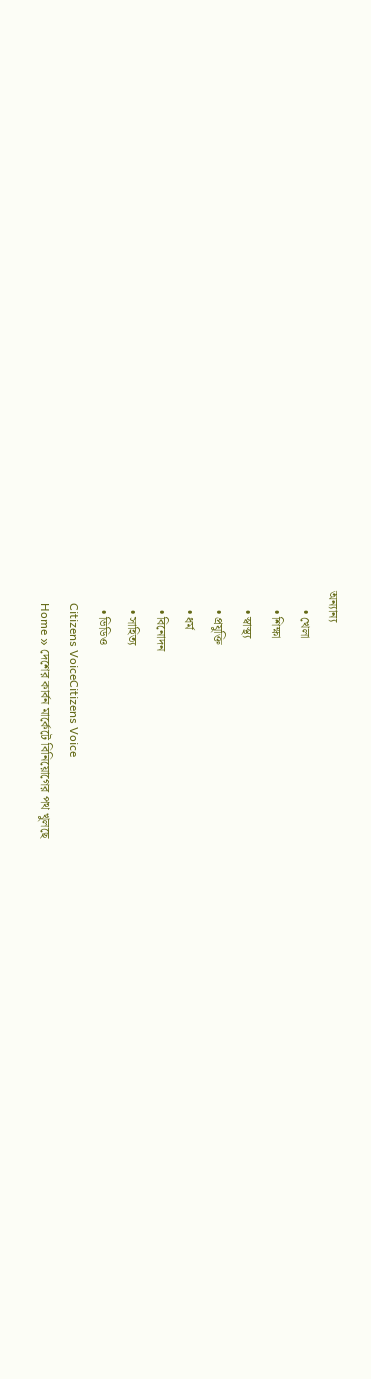অন্যান্য
      • খেলা
      • শিক্ষা
      • স্বাস্থ্য
      • প্রযুক্তি
      • ধর্ম
      • বিনোদন
      • সাহিত্য
      • ভিডিও
    Citizens VoiceCitizens Voice
    Home » দেশের কার্বন মার্কেটে বিনিয়োগের পথ খুলছে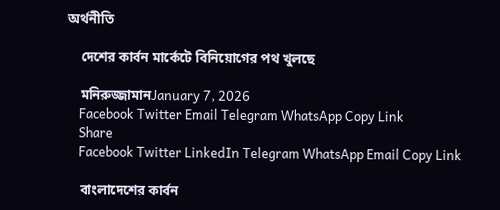অর্থনীতি

    দেশের কার্বন মার্কেটে বিনিয়োগের পথ খুলছে

    মনিরুজ্জামানJanuary 7, 2026
    Facebook Twitter Email Telegram WhatsApp Copy Link
    Share
    Facebook Twitter LinkedIn Telegram WhatsApp Email Copy Link

    বাংলাদেশের কার্বন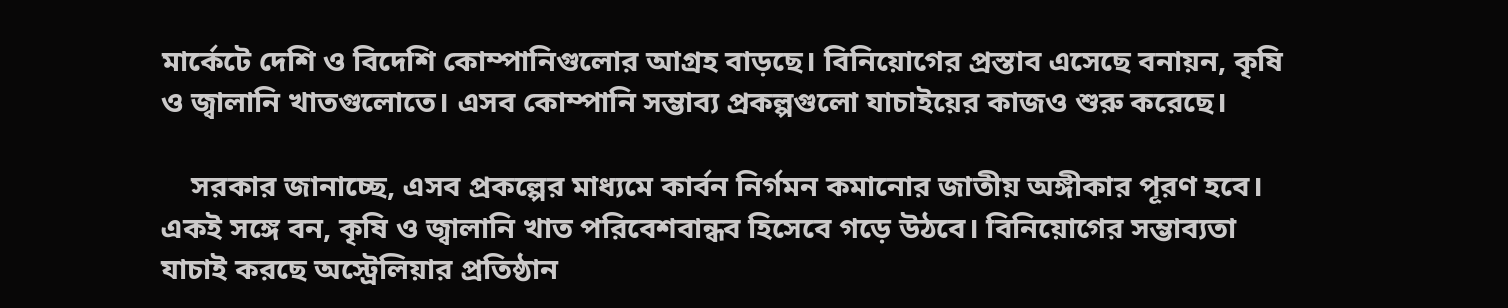মার্কেটে দেশি ও বিদেশি কোম্পানিগুলোর আগ্রহ বাড়ছে। বিনিয়োগের প্রস্তাব এসেছে বনায়ন, কৃষি ও জ্বালানি খাতগুলোতে। এসব কোম্পানি সম্ভাব্য প্রকল্পগুলো যাচাইয়ের কাজও শুরু করেছে।

    সরকার জানাচ্ছে, এসব প্রকল্পের মাধ্যমে কার্বন নির্গমন কমানোর জাতীয় অঙ্গীকার পূরণ হবে। একই সঙ্গে বন, কৃষি ও জ্বালানি খাত পরিবেশবান্ধব হিসেবে গড়ে উঠবে। বিনিয়োগের সম্ভাব্যতা যাচাই করছে অস্ট্রেলিয়ার প্রতিষ্ঠান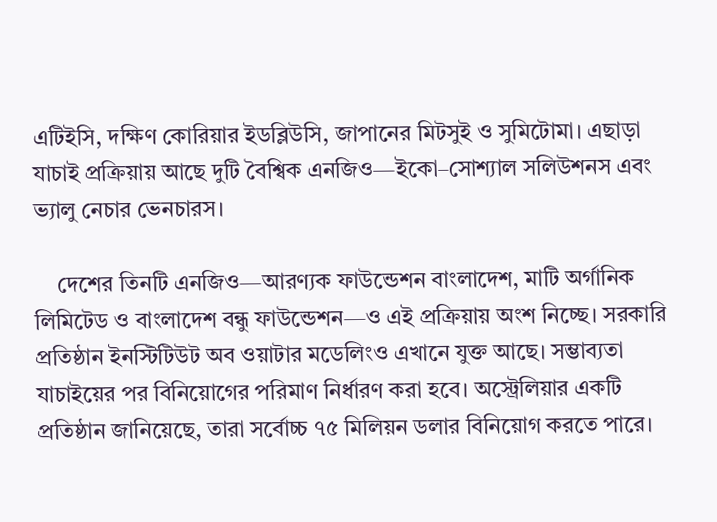এটিইসি, দক্ষিণ কোরিয়ার ইডব্লিউসি, জাপানের মিটসুই ও সুমিটোমা। এছাড়া যাচাই প্রক্রিয়ায় আছে দুটি বৈশ্বিক এনজিও—ইকো–সোশ্যাল সলিউশনস এবং ভ্যালু নেচার ভেনচারস।

    দেশের তিনটি এনজিও—আরণ্যক ফাউন্ডেশন বাংলাদেশ, মাটি অর্গানিক লিমিটেড ও বাংলাদেশ বন্ধু ফাউন্ডেশন—ও এই প্রক্রিয়ায় অংশ নিচ্ছে। সরকারি প্রতিষ্ঠান ইনস্টিটিউট অব ওয়াটার মডেলিংও এখানে যুক্ত আছে। সম্ভাব্যতা যাচাইয়ের পর বিনিয়োগের পরিমাণ নির্ধারণ করা হবে। অস্ট্রেলিয়ার একটি প্রতিষ্ঠান জানিয়েছে, তারা সর্বোচ্চ ৭৫ মিলিয়ন ডলার বিনিয়োগ করতে পারে।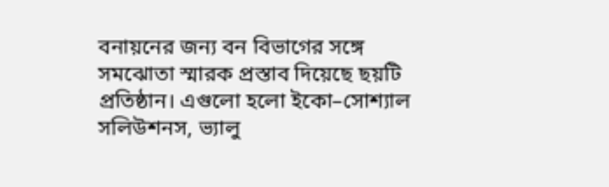বনায়নের জন্য বন বিভাগের সঙ্গে সমঝোতা স্মারক প্রস্তাব দিয়েছে ছয়টি প্রতিষ্ঠান। এগুলো হলো ইকো–সোশ্যাল সলিউশনস, ভ্যালু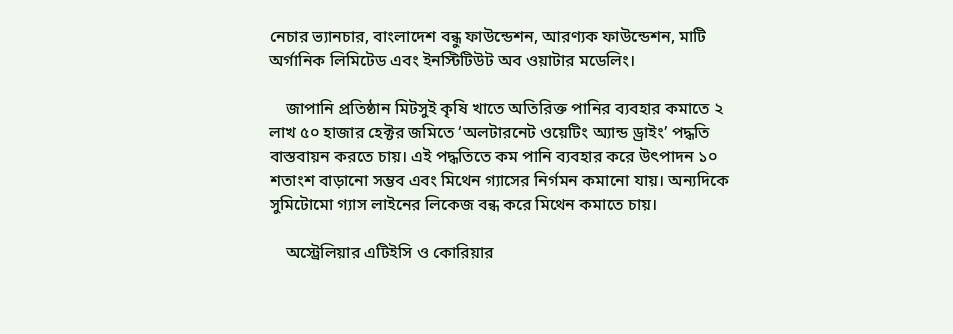নেচার ভ্যানচার, বাংলাদেশ বন্ধু ফাউন্ডেশন, আরণ্যক ফাউন্ডেশন, মাটি অর্গানিক লিমিটেড এবং ইনস্টিটিউট অব ওয়াটার মডেলিং।

    জাপানি প্রতিষ্ঠান মিটসুই কৃষি খাতে অতিরিক্ত পানির ব্যবহার কমাতে ২ লাখ ৫০ হাজার হেক্টর জমিতে ‘অলটারনেট ওয়েটিং অ্যান্ড ড্রাইং’ পদ্ধতি বাস্তবায়ন করতে চায়। এই পদ্ধতিতে কম পানি ব্যবহার করে উৎপাদন ১০ শতাংশ বাড়ানো সম্ভব এবং মিথেন গ্যাসের নির্গমন কমানো যায়। অন্যদিকে সুমিটোমো গ্যাস লাইনের লিকেজ বন্ধ করে মিথেন কমাতে চায়।

    অস্ট্রেলিয়ার এটিইসি ও কোরিয়ার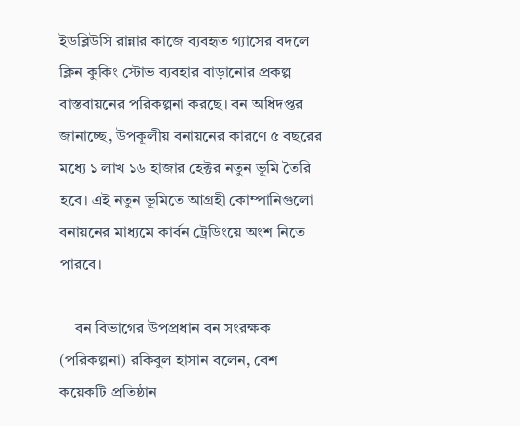ইডব্লিউসি রান্নার কাজে ব্যবহৃত গ্যাসের বদলে ক্লিন কুকিং স্টোভ ব্যবহার বাড়ানোর প্রকল্প বাস্তবায়নের পরিকল্পনা করছে। বন অধিদপ্তর জানাচ্ছে, উপকূলীয় বনায়নের কারণে ৫ বছরের মধ্যে ১ লাখ ১৬ হাজার হেক্টর নতুন ভূমি তৈরি হবে। এই নতুন ভূমিতে আগ্রহী কোম্পানিগুলো বনায়নের মাধ্যমে কার্বন ট্রেডিংয়ে অংশ নিতে পারবে।

    বন বিভাগের উপপ্রধান বন সংরক্ষক (পরিকল্পনা) রকিবুল হাসান বলেন, বেশ কয়েকটি প্রতিষ্ঠান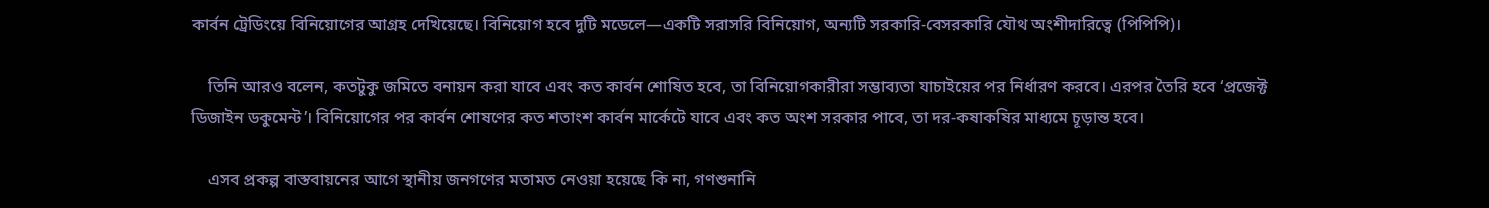কার্বন ট্রেডিংয়ে বিনিয়োগের আগ্রহ দেখিয়েছে। বিনিয়োগ হবে দুটি মডেলে—একটি সরাসরি বিনিয়োগ, অন্যটি সরকারি-বেসরকারি যৌথ অংশীদারিত্বে (পিপিপি)।

    তিনি আরও বলেন, কতটুকু জমিতে বনায়ন করা যাবে এবং কত কার্বন শোষিত হবে, তা বিনিয়োগকারীরা সম্ভাব্যতা যাচাইয়ের পর নির্ধারণ করবে। এরপর তৈরি হবে ‘প্রজেক্ট ডিজাইন ডকুমেন্ট’। বিনিয়োগের পর কার্বন শোষণের কত শতাংশ কার্বন মার্কেটে যাবে এবং কত অংশ সরকার পাবে, তা দর-কষাকষির মাধ্যমে চূড়ান্ত হবে।

    এসব প্রকল্প বাস্তবায়নের আগে স্থানীয় জনগণের মতামত নেওয়া হয়েছে কি না, গণশুনানি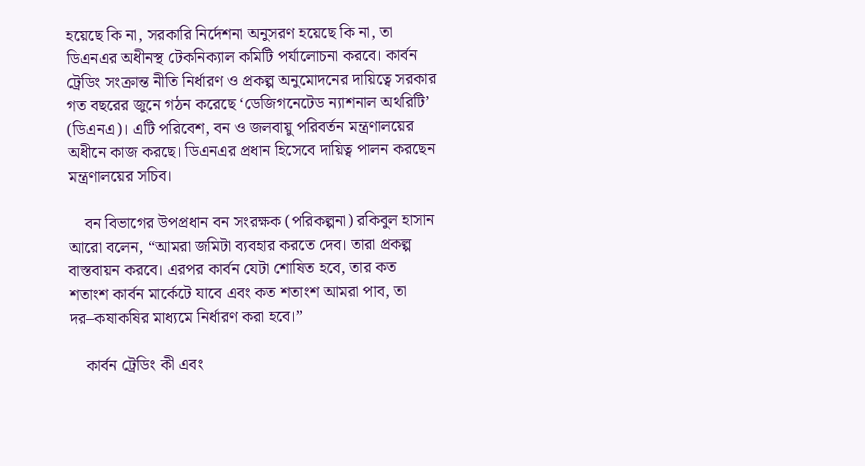হয়েছে কি না, সরকারি নির্দেশনা অনুসরণ হয়েছে কি না, তা ডিএনএর অধীনস্থ টেকনিক্যাল কমিটি পর্যালোচনা করবে। কার্বন ট্রেডিং সংক্রান্ত নীতি নির্ধারণ ও প্রকল্প অনুমোদনের দায়িত্বে সরকার গত বছরের জুনে গঠন করেছে ‘ডেজিগনেটেড ন্যাশনাল অথরিটি’ (ডিএনএ)। এটি পরিবেশ, বন ও জলবায়ু পরিবর্তন মন্ত্রণালয়ের অধীনে কাজ করছে। ডিএনএর প্রধান হিসেবে দায়িত্ব পালন করছেন মন্ত্রণালয়ের সচিব।

    বন বিভাগের উপপ্রধান বন সংরক্ষক (পরিকল্পনা) রকিবুল হাসান  আরো বলেন, “আমরা জমিটা ব্যবহার করতে দেব। তারা প্রকল্প বাস্তবায়ন করবে। এরপর কার্বন যেটা শোষিত হবে, তার কত শতাংশ কার্বন মার্কেটে যাবে এবং কত শতাংশ আমরা পাব, তা দর–কষাকষির মাধ্যমে নির্ধারণ করা হবে।”

    কার্বন ট্রেডিং কী এবং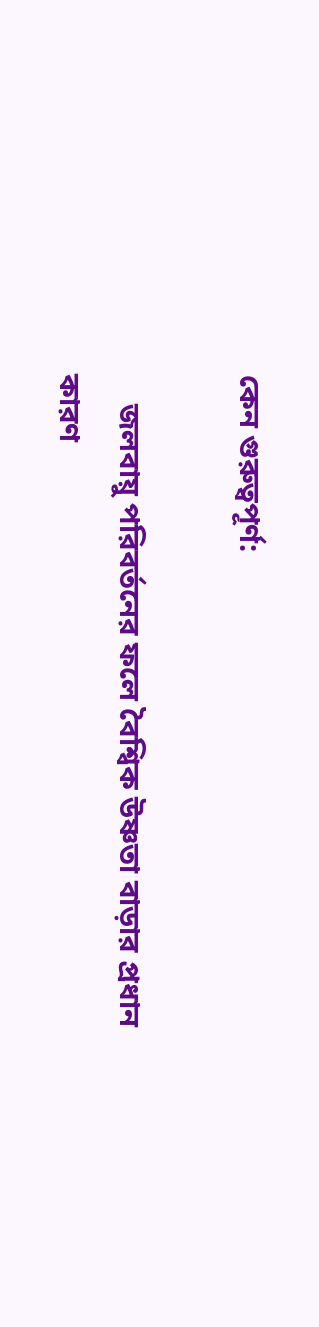কেন গুরুত্বপূর্ণ:

    জলবায়ু পরিবর্তনের ফলে বৈশ্বিক উষ্ণতা বাড়ার প্রধান কারণ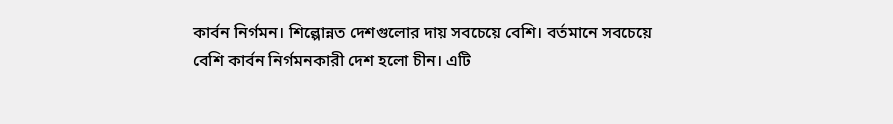কার্বন নির্গমন। শিল্পোন্নত দেশগুলোর দায় সবচেয়ে বেশি। বর্তমানে সবচেয়ে বেশি কার্বন নির্গমনকারী দেশ হলো চীন। এটি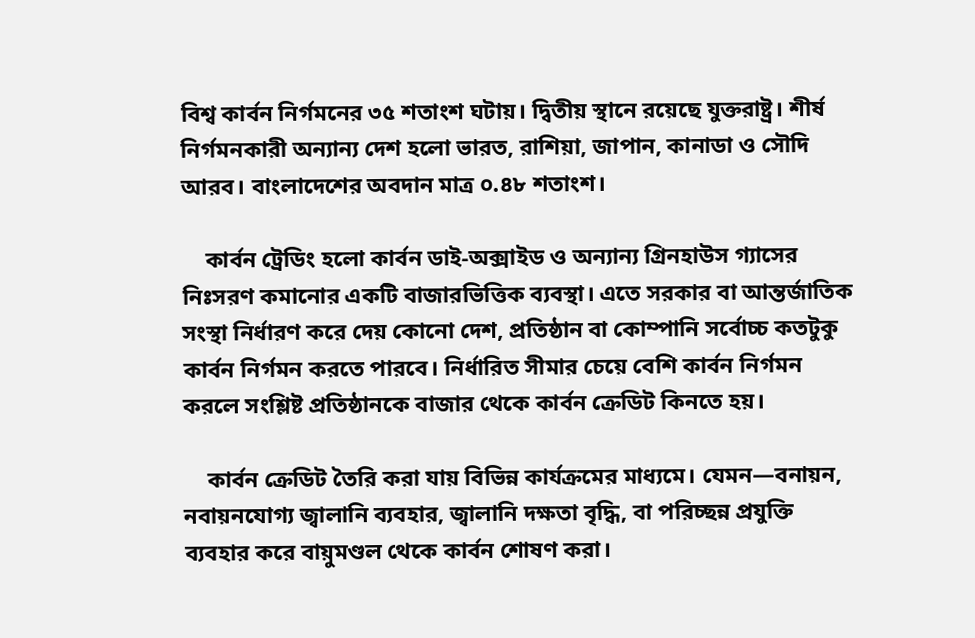বিশ্ব কার্বন নির্গমনের ৩৫ শতাংশ ঘটায়। দ্বিতীয় স্থানে রয়েছে যুক্তরাষ্ট্র। শীর্ষ নির্গমনকারী অন্যান্য দেশ হলো ভারত, রাশিয়া, জাপান, কানাডা ও সৌদি আরব। বাংলাদেশের অবদান মাত্র ০.৪৮ শতাংশ।

    কার্বন ট্রেডিং হলো কার্বন ডাই-অক্সাইড ও অন্যান্য গ্রিনহাউস গ্যাসের নিঃসরণ কমানোর একটি বাজারভিত্তিক ব্যবস্থা। এতে সরকার বা আন্তর্জাতিক সংস্থা নির্ধারণ করে দেয় কোনো দেশ, প্রতিষ্ঠান বা কোম্পানি সর্বোচ্চ কতটুকু কার্বন নির্গমন করতে পারবে। নির্ধারিত সীমার চেয়ে বেশি কার্বন নির্গমন করলে সংশ্লিষ্ট প্রতিষ্ঠানকে বাজার থেকে কার্বন ক্রেডিট কিনতে হয়।

    কার্বন ক্রেডিট তৈরি করা যায় বিভিন্ন কার্যক্রমের মাধ্যমে। যেমন—বনায়ন, নবায়নযোগ্য জ্বালানি ব্যবহার, জ্বালানি দক্ষতা বৃদ্ধি, বা পরিচ্ছন্ন প্রযুক্তি ব্যবহার করে বায়ুমণ্ডল থেকে কার্বন শোষণ করা।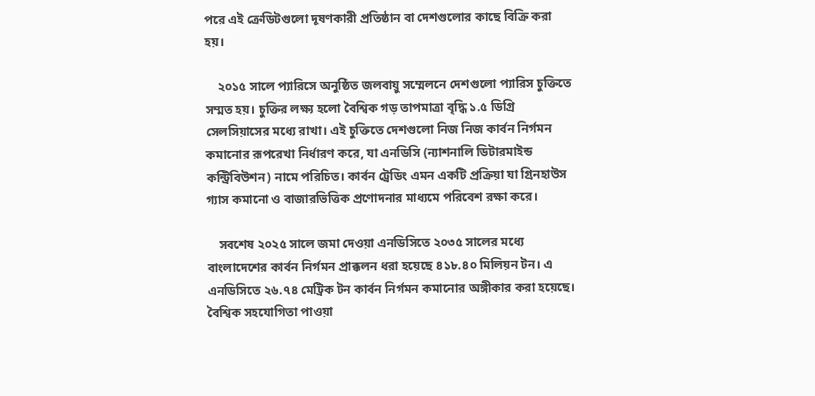পরে এই ক্রেডিটগুলো দূষণকারী প্রতিষ্ঠান বা দেশগুলোর কাছে বিক্রি করা হয়।

    ২০১৫ সালে প্যারিসে অনুষ্ঠিত জলবায়ু সম্মেলনে দেশগুলো প্যারিস চুক্তিতে সম্মত হয়। চুক্তির লক্ষ্য হলো বৈশ্বিক গড় তাপমাত্রা বৃদ্ধি ১.৫ ডিগ্রি সেলসিয়াসের মধ্যে রাখা। এই চুক্তিতে দেশগুলো নিজ নিজ কার্বন নির্গমন কমানোর রূপরেখা নির্ধারণ করে, যা এনডিসি (ন্যাশনালি ডিটারমাইন্ড কন্ট্রিবিউশন) নামে পরিচিত। কার্বন ট্রেডিং এমন একটি প্রক্রিয়া যা গ্রিনহাউস গ্যাস কমানো ও বাজারভিত্তিক প্রণোদনার মাধ্যমে পরিবেশ রক্ষা করে।

    সবশেষ ২০২৫ সালে জমা দেওয়া এনডিসিতে ২০৩৫ সালের মধ্যে বাংলাদেশের কার্বন নির্গমন প্রাক্কলন ধরা হয়েছে ৪১৮.৪০ মিলিয়ন টন। এ এনডিসিতে ২৬.৭৪ মেট্রিক টন কার্বন নির্গমন কমানোর অঙ্গীকার করা হয়েছে। বৈশ্বিক সহযোগিতা পাওয়া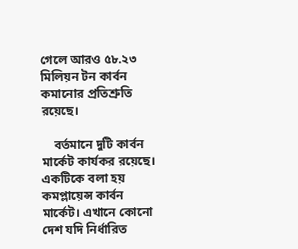গেলে আরও ৫৮.২৩ মিলিয়ন টন কার্বন কমানোর প্রতিশ্রুতি রয়েছে।

    বর্তমানে দুটি কার্বন মার্কেট কার্যকর রয়েছে। একটিকে বলা হয় কমপ্লায়েন্স কার্বন মার্কেট। এখানে কোনো দেশ যদি নির্ধারিত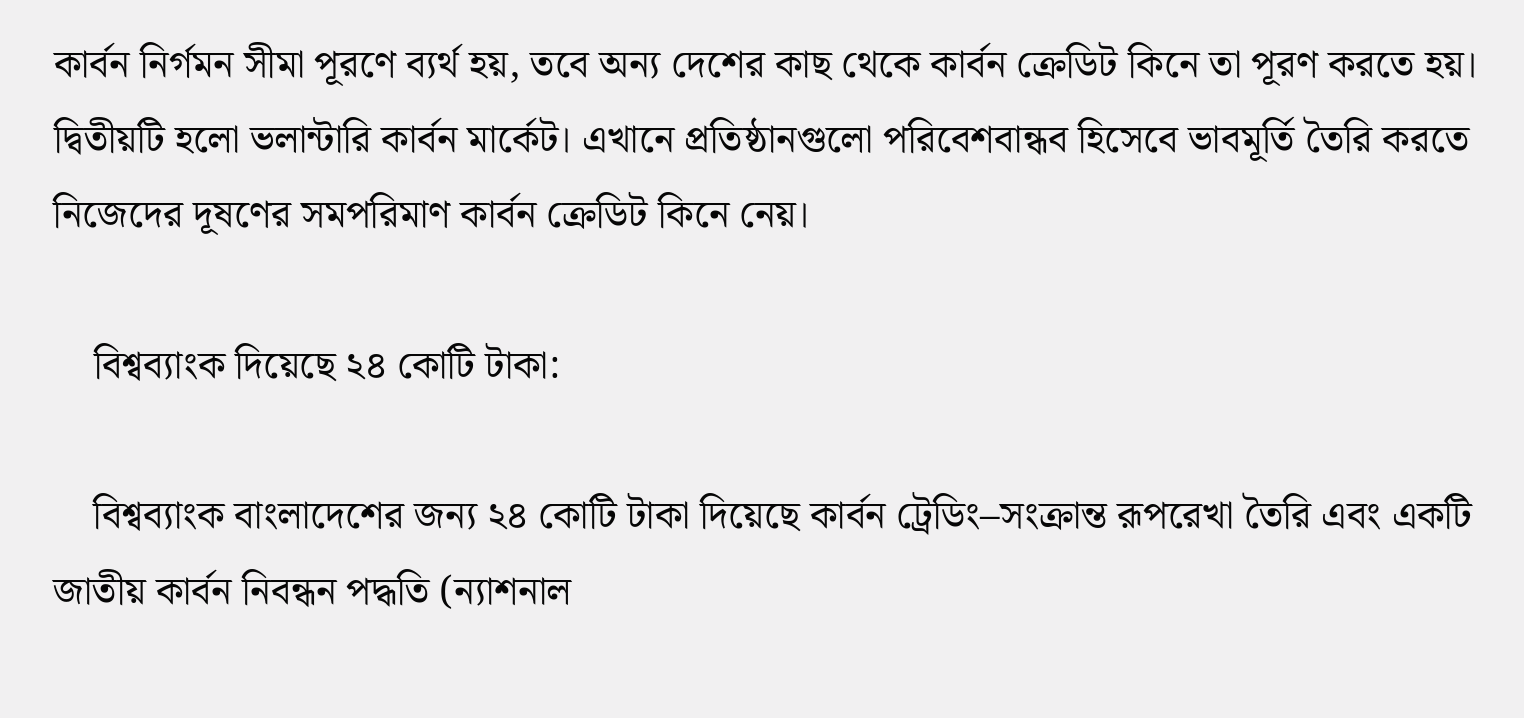কার্বন নির্গমন সীমা পূরণে ব্যর্থ হয়, তবে অন্য দেশের কাছ থেকে কার্বন ক্রেডিট কিনে তা পূরণ করতে হয়। দ্বিতীয়টি হলো ভলান্টারি কার্বন মার্কেট। এখানে প্রতিষ্ঠানগুলো পরিবেশবান্ধব হিসেবে ভাবমূর্তি তৈরি করতে নিজেদের দূষণের সমপরিমাণ কার্বন ক্রেডিট কিনে নেয়।

    বিশ্বব্যাংক দিয়েছে ২৪ কোটি টাকা:

    বিশ্বব্যাংক বাংলাদেশের জন্য ২৪ কোটি টাকা দিয়েছে কার্বন ট্রেডিং–সংক্রান্ত রূপরেখা তৈরি এবং একটি জাতীয় কার্বন নিবন্ধন পদ্ধতি (ন্যাশনাল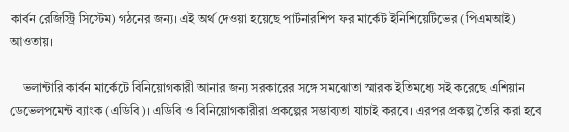কার্বন রেজিস্ট্রি সিস্টেম) গঠনের জন্য। এই অর্থ দেওয়া হয়েছে পার্টনারশিপ ফর মার্কেট ইনিশিয়েটিভের (পিএমআই) আওতায়।

    ভলান্টারি কার্বন মার্কেটে বিনিয়োগকারী আনার জন্য সরকারের সঙ্গে সমঝোতা স্মারক ইতিমধ্যে সই করেছে এশিয়ান ডেভেলপমেন্ট ব্যাংক (এডিবি)। এডিবি ও বিনিয়োগকারীরা প্রকল্পের সম্ভাব্যতা যাচাই করবে। এরপর প্রকল্প তৈরি করা হবে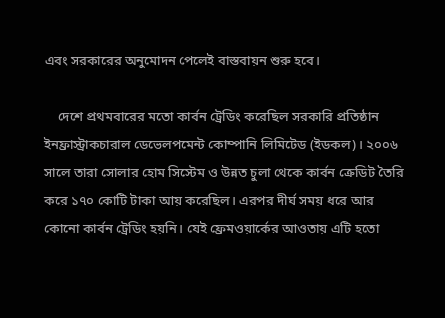এবং সরকারের অনুমোদন পেলেই বাস্তবায়ন শুরু হবে।

    দেশে প্রথমবারের মতো কার্বন ট্রেডিং করেছিল সরকারি প্রতিষ্ঠান ইনফ্রাস্ট্রাকচারাল ডেভেলপমেন্ট কোম্পানি লিমিটেড (ইডকল)। ২০০৬ সালে তারা সোলার হোম সিস্টেম ও উন্নত চুলা থেকে কার্বন ক্রেডিট তৈরি করে ১৭০ কোটি টাকা আয় করেছিল। এরপর দীর্ঘ সময় ধরে আর কোনো কার্বন ট্রেডিং হয়নি। যেই ফ্রেমওয়ার্কের আওতায় এটি হতো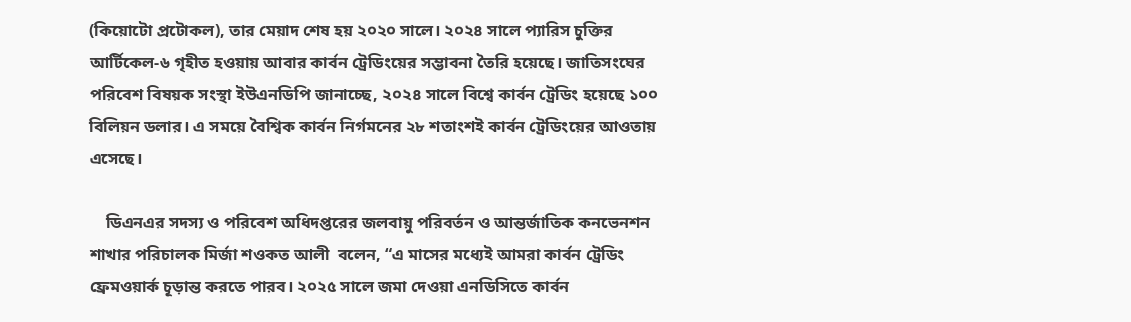(কিয়োটো প্রটোকল), তার মেয়াদ শেষ হয় ২০২০ সালে। ২০২৪ সালে প্যারিস চুক্তির আর্টিকেল-৬ গৃহীত হওয়ায় আবার কার্বন ট্রেডিংয়ের সম্ভাবনা তৈরি হয়েছে। জাতিসংঘের পরিবেশ বিষয়ক সংস্থা ইউএনডিপি জানাচ্ছে, ২০২৪ সালে বিশ্বে কার্বন ট্রেডিং হয়েছে ১০০ বিলিয়ন ডলার। এ সময়ে বৈশ্বিক কার্বন নির্গমনের ২৮ শতাংশই কার্বন ট্রেডিংয়ের আওতায় এসেছে।

    ডিএনএর সদস্য ও পরিবেশ অধিদপ্তরের জলবায়ু পরিবর্তন ও আন্তর্জাতিক কনভেনশন শাখার পরিচালক মির্জা শওকত আলী  বলেন, “এ মাসের মধ্যেই আমরা কার্বন ট্রেডিং ফ্রেমওয়ার্ক চূড়ান্ত করতে পারব। ২০২৫ সালে জমা দেওয়া এনডিসিতে কার্বন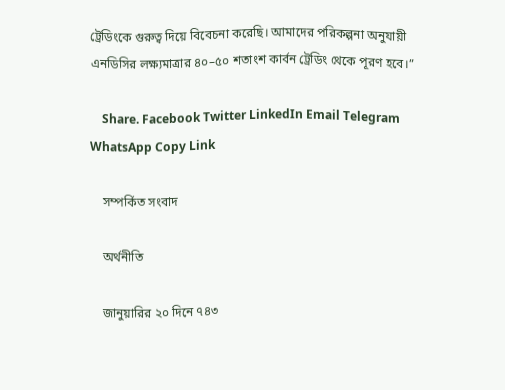ট্রেডিংকে গুরুত্ব দিয়ে বিবেচনা করেছি। আমাদের পরিকল্পনা অনুযায়ী এনডিসির লক্ষ্যমাত্রার ৪০–৫০ শতাংশ কার্বন ট্রেডিং থেকে পূরণ হবে।”

    Share. Facebook Twitter LinkedIn Email Telegram WhatsApp Copy Link

    সম্পর্কিত সংবাদ

    অর্থনীতি

    জানুয়ারির ২০ দিনে ৭৪৩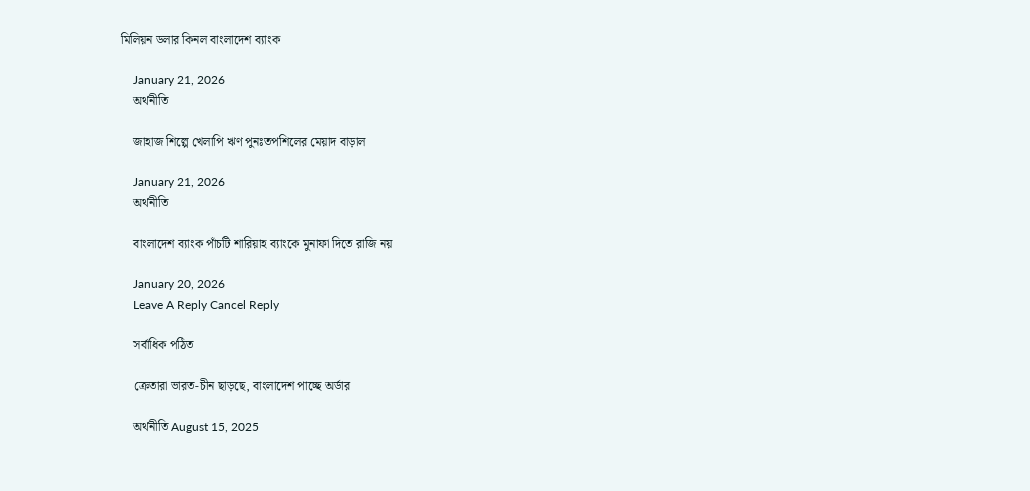মিলিয়ন ডলার কিনল বাংলাদেশ ব্যাংক

    January 21, 2026
    অর্থনীতি

    জাহাজ শিল্পে খেলাপি ঋণ পুনঃতপশিলের মেয়াদ বাড়াল

    January 21, 2026
    অর্থনীতি

    বাংলাদেশ ব্যাংক পাঁচটি শারিয়াহ ব্যাংকে মুনাফা দিতে রাজি নয়

    January 20, 2026
    Leave A Reply Cancel Reply

    সর্বাধিক পঠিত

    ক্রেতারা ভারত-চীন ছাড়ছে, বাংলাদেশ পাচ্ছে অর্ডার

    অর্থনীতি August 15, 2025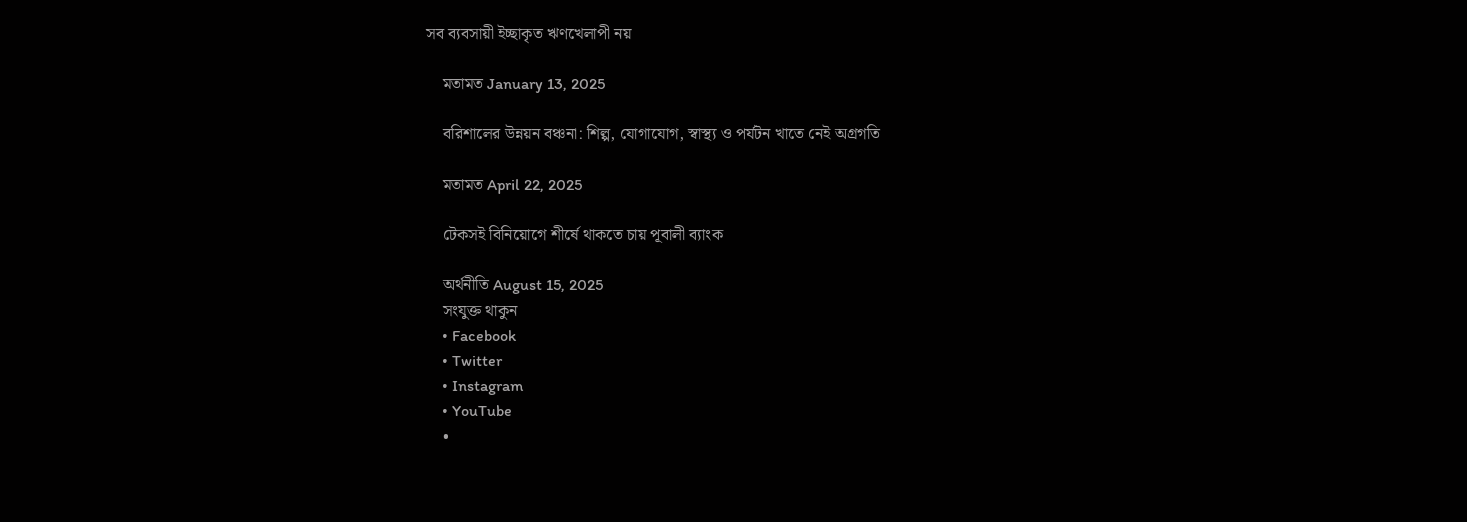সব ব্যবসায়ী ইচ্ছাকৃত ঋণখেলাপী নয়

    মতামত January 13, 2025

    বরিশালের উন্নয়ন বঞ্চনা: শিল্প, যোগাযোগ, স্বাস্থ্য ও পর্যটন খাতে নেই অগ্রগতি

    মতামত April 22, 2025

    টেকসই বিনিয়োগে শীর্ষে থাকতে চায় পূবালী ব্যাংক

    অর্থনীতি August 15, 2025
    সংযুক্ত থাকুন
    • Facebook
    • Twitter
    • Instagram
    • YouTube
    •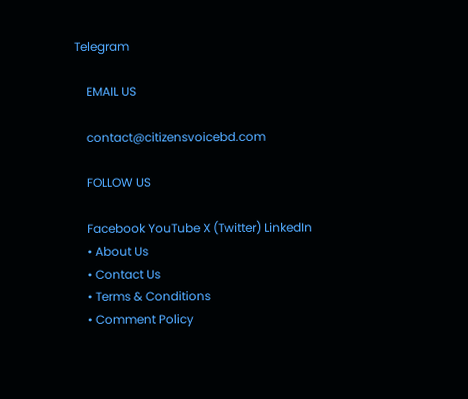Telegram

    EMAIL US

    contact@citizensvoicebd.com

    FOLLOW US

    Facebook YouTube X (Twitter) LinkedIn
    • About Us
    • Contact Us
    • Terms & Conditions
    • Comment Policy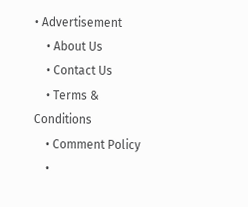• Advertisement
    • About Us
    • Contact Us
    • Terms & Conditions
    • Comment Policy
    •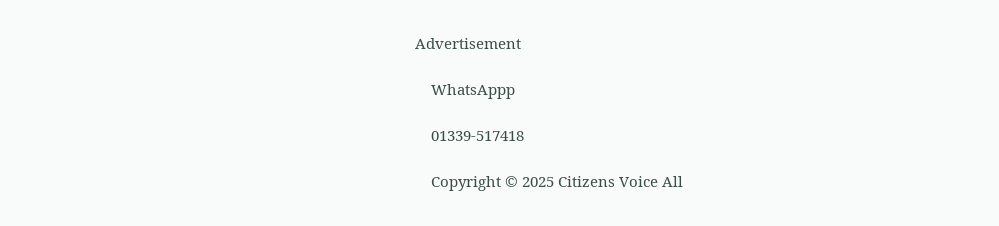Advertisement

    WhatsAppp

    01339-517418

    Copyright © 2025 Citizens Voice All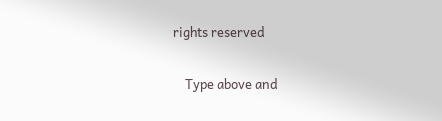rights reserved

    Type above and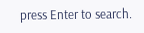press Enter to search.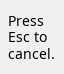Press Esc to cancel.